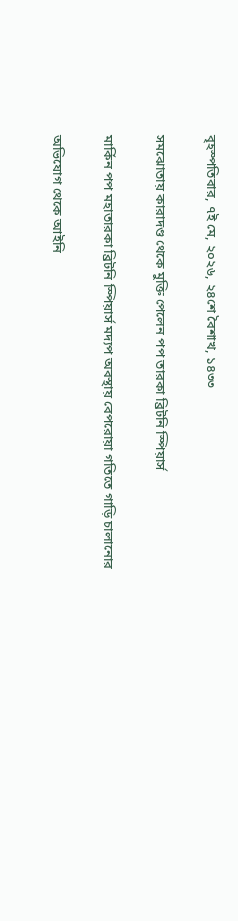বৃহস্পতিবার, ৭ই মে, ২০২৬, ২৪শে বৈশাখ, ১৪৩৩

সমঝোতায় কারাদণ্ড থেকে মুক্তি পেলেন পপ তারকা ব্রিটনি স্পিয়ার্স

মার্কিন পপ মহাতারকা ব্রিটনি স্পিয়ার্স মদ্যপ অবস্থায় বেপরোয়া গতিতে গাড়ি চালানোর

অভিযোগ থেকে আইনি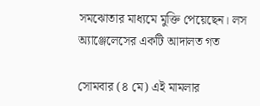সমঝোতার মাধ্যমে মুক্তি পেয়েছেন। লস অ্যাঞ্জেলেসের একটি আদালত গত

সোমবার (৪ মে) এই মামলার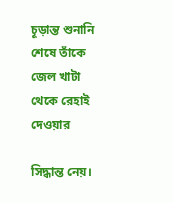চূড়ান্ত শুনানি শেষে তাঁকে জেল খাটা থেকে রেহাই দেওয়ার

সিদ্ধান্ত নেয়।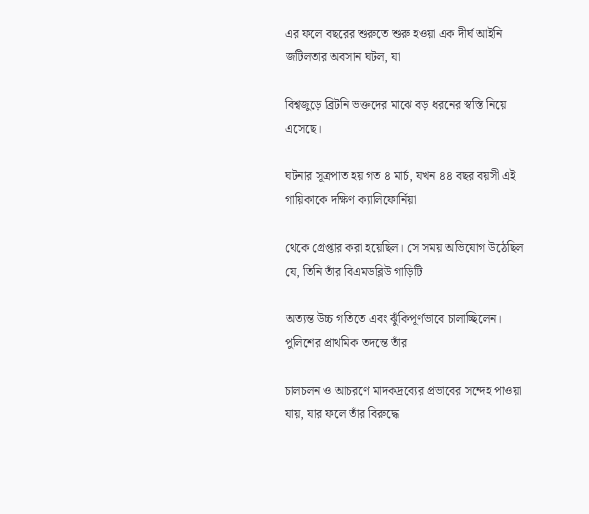এর ফলে বছরের শুরুতে শুরু হওয়া এক দীর্ঘ আইনি জটিলতার অবসান ঘটল, যা

বিশ্বজুড়ে ব্রিটনি ভক্তদের মাঝে বড় ধরনের স্বস্তি নিয়ে এসেছে।

ঘটনার সূত্রপাত হয় গত ৪ মার্চ, যখন ৪৪ বছর বয়সী এই গায়িকাকে দক্ষিণ ক্যালিফোর্নিয়া

থেকে গ্রেপ্তার করা হয়েছিল। সে সময় অভিযোগ উঠেছিল যে, তিনি তাঁর বিএমডব্লিউ গাড়িটি

অত্যন্ত উচ্চ গতিতে এবং ঝুঁকিপূর্ণভাবে চালাচ্ছিলেন। পুলিশের প্রাথমিক তদন্তে তাঁর

চালচলন ও আচরণে মাদকদ্রব্যের প্রভাবের সন্দেহ পাওয়া যায়, যার ফলে তাঁর বিরুদ্ধে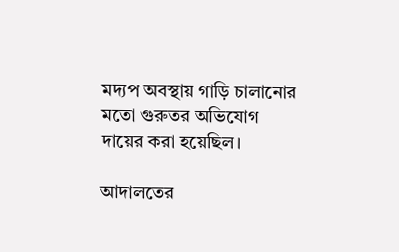মদ্যপ অবস্থায় গাড়ি চালানোর মতো গুরুতর অভিযোগ দায়ের করা হয়েছিল।

আদালতের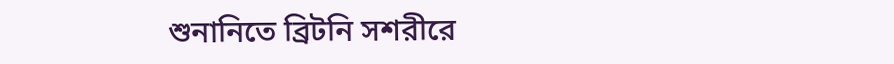শুনানিতে ব্রিটনি সশরীরে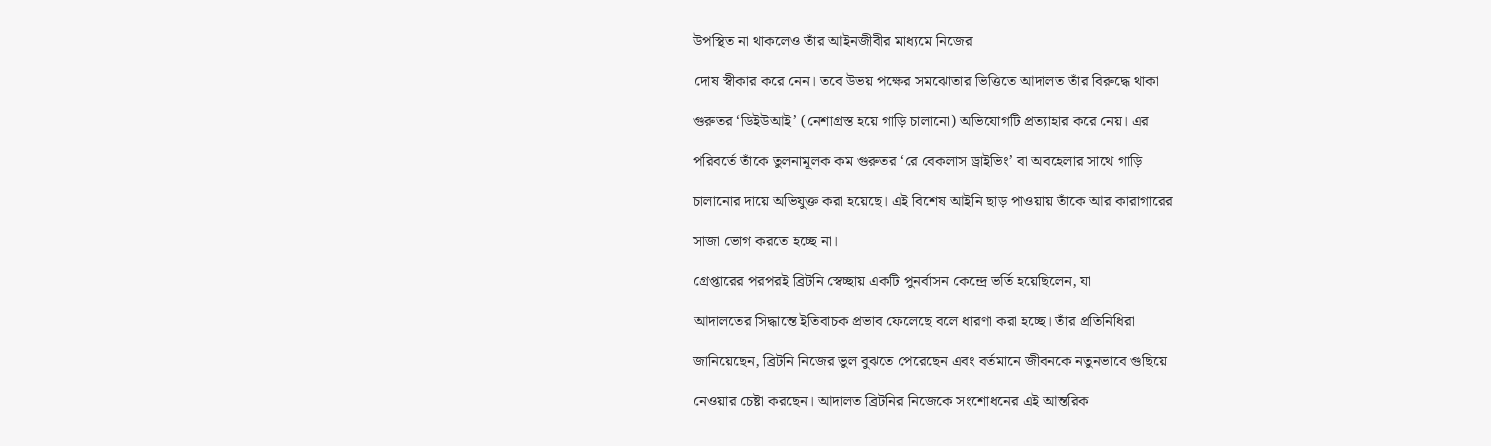উপস্থিত না থাকলেও তাঁর আইনজীবীর মাধ্যমে নিজের

দোষ স্বীকার করে নেন। তবে উভয় পক্ষের সমঝোতার ভিত্তিতে আদালত তাঁর বিরুদ্ধে থাকা

গুরুতর ‘ডিইউআই’ (নেশাগ্রস্ত হয়ে গাড়ি চালানো) অভিযোগটি প্রত্যাহার করে নেয়। এর

পরিবর্তে তাঁকে তুলনামূলক কম গুরুতর ‘রে বেকলাস ড্রাইভিং’ বা অবহেলার সাথে গাড়ি

চালানোর দায়ে অভিযুক্ত করা হয়েছে। এই বিশেষ আইনি ছাড় পাওয়ায় তাঁকে আর কারাগারের

সাজা ভোগ করতে হচ্ছে না।

গ্রেপ্তারের পরপরই ব্রিটনি স্বেচ্ছায় একটি পুনর্বাসন কেন্দ্রে ভর্তি হয়েছিলেন, যা

আদালতের সিদ্ধান্তে ইতিবাচক প্রভাব ফেলেছে বলে ধারণা করা হচ্ছে। তাঁর প্রতিনিধিরা

জানিয়েছেন, ব্রিটনি নিজের ভুল বুঝতে পেরেছেন এবং বর্তমানে জীবনকে নতুনভাবে গুছিয়ে

নেওয়ার চেষ্টা করছেন। আদালত ব্রিটনির নিজেকে সংশোধনের এই আন্তরিক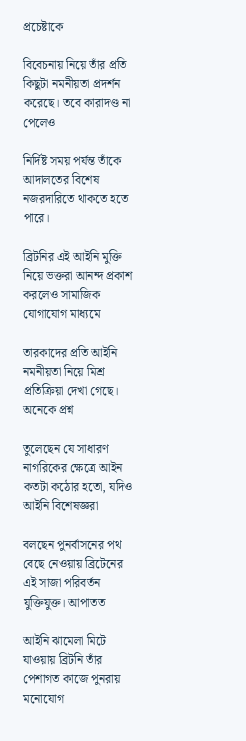প্রচেষ্টাকে

বিবেচনায় নিয়ে তাঁর প্রতি কিছুটা নমনীয়তা প্রদর্শন করেছে। তবে কারাদণ্ড না পেলেও

নির্দিষ্ট সময় পর্যন্ত তাঁকে আদালতের বিশেষ নজরদারিতে থাকতে হতে পারে।

ব্রিটনির এই আইনি মুক্তি নিয়ে ভক্তরা আনন্দ প্রকাশ করলেও সামাজিক যোগাযোগ মাধ্যমে

তারকাদের প্রতি আইনি নমনীয়তা নিয়ে মিশ্র প্রতিক্রিয়া দেখা গেছে। অনেকে প্রশ্ন

তুলেছেন যে সাধারণ নাগরিকের ক্ষেত্রে আইন কতটা কঠোর হতো, যদিও আইনি বিশেষজ্ঞরা

বলছেন পুনর্বাসনের পথ বেছে নেওয়ায় ব্রিটেনের এই সাজা পরিবর্তন যুক্তিযুক্ত। আপাতত

আইনি ঝামেলা মিটে যাওয়ায় ব্রিটনি তাঁর পেশাগত কাজে পুনরায় মনোযোগ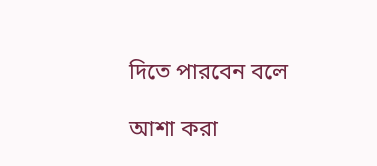দিতে পারবেন বলে

আশা করা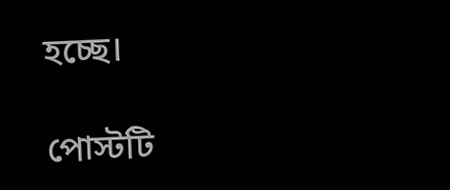হচ্ছে।

পোস্টটি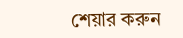শেয়ার করুন